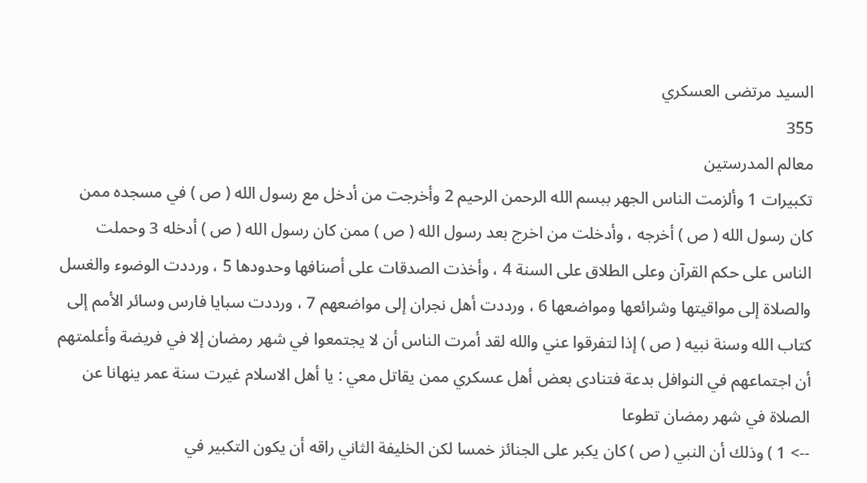السيد مرتضى العسكري
355
معالم المدرستين
تكبيرات 1 وألزمت الناس الجهر ببسم الله الرحمن الرحيم 2 وأخرجت من أدخل مع رسول الله ( ص ) في مسجده ممن كان رسول الله ( ص ) أخرجه ، وأدخلت من اخرج بعد رسول الله ( ص ) ممن كان رسول الله ( ص ) أدخله 3 وحملت الناس على حكم القرآن وعلى الطلاق على السنة 4 ، وأخذت الصدقات على أصنافها وحدودها 5 ، ورددت الوضوء والغسل والصلاة إلى مواقيتها وشرائعها ومواضعها 6 ، ورددت أهل نجران إلى مواضعهم 7 ، ورددت سبايا فارس وسائر الأمم إلى كتاب الله وسنة نبيه ( ص ) إذا لتفرقوا عني والله لقد أمرت الناس أن لا يجتمعوا في شهر رمضان إلا في فريضة وأعلمتهم أن اجتماعهم في النوافل بدعة فتنادى بعض أهل عسكري ممن يقاتل معي : يا أهل الاسلام غيرت سنة عمر ينهانا عن الصلاة في شهر رمضان تطوعا
--> 1 ) وذلك أن النبي ( ص ) كان يكبر على الجنائز خمسا لكن الخليفة الثاني راقه أن يكون التكبير في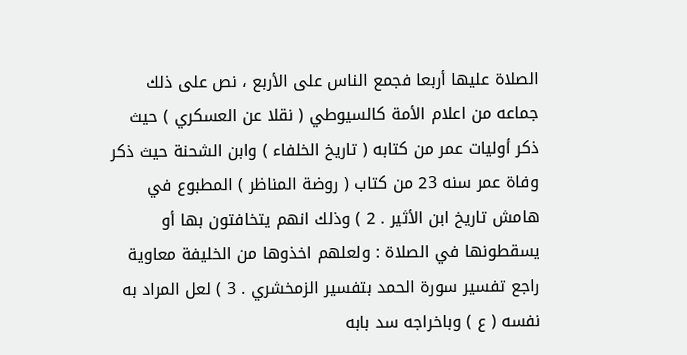الصلاة عليها أربعا فجمع الناس على الأربع ، نص على ذلك جماعه من اعلام الأمة كالسيوطي ( نقلا عن العسكري ) حيث ذكر أوليات عمر من كتابه ( تاريخ الخلفاء ) وابن الشحنة حيث ذكر وفاة عمر سنه 23 من كتاب ( روضة المناظر ) المطبوع في هامش تاريخ ابن الأثير . 2 ) وذلك انهم يتخافتون بها أو يسقطونها في الصلاة : ولعلهم اخذوها من الخليفة معاوية راجع تفسير سورة الحمد بتفسير الزمخشري . 3 ) لعل المراد به نفسه ( ع ) وباخراجه سد بابه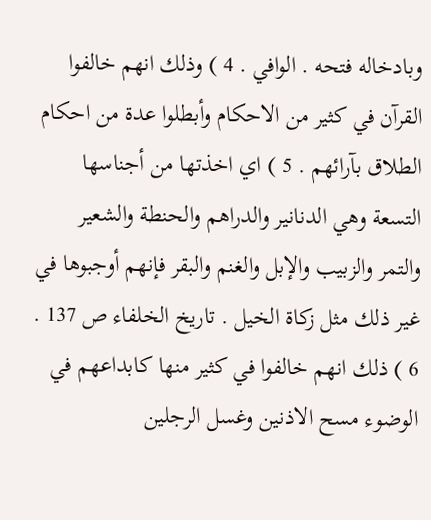وبادخاله فتحه . الوافي . 4 ) وذلك انهم خالفوا القرآن في كثير من الاحكام وأبطلوا عدة من احكام الطلاق بآرائهم . 5 ) اي اخذتها من أجناسها التسعة وهي الدنانير والدراهم والحنطة والشعير والتمر والزبيب والإبل والغنم والبقر فإنهم أوجبوها في غير ذلك مثل زكاة الخيل . تاريخ الخلفاء ص 137 . 6 ) ذلك انهم خالفوا في كثير منها كابداعهم في الوضوء مسح الاذنين وغسل الرجلين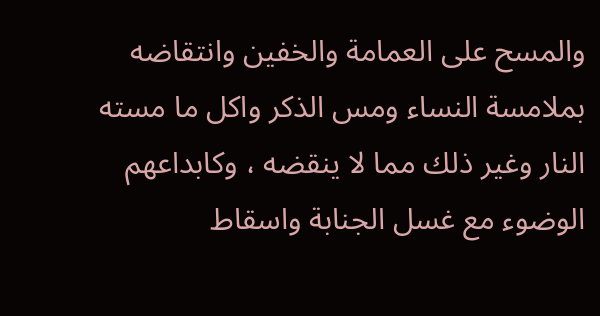والمسح على العمامة والخفين وانتقاضه بملامسة النساء ومس الذكر واكل ما مسته النار وغير ذلك مما لا ينقضه ، وكابداعهم الوضوء مع غسل الجنابة واسقاط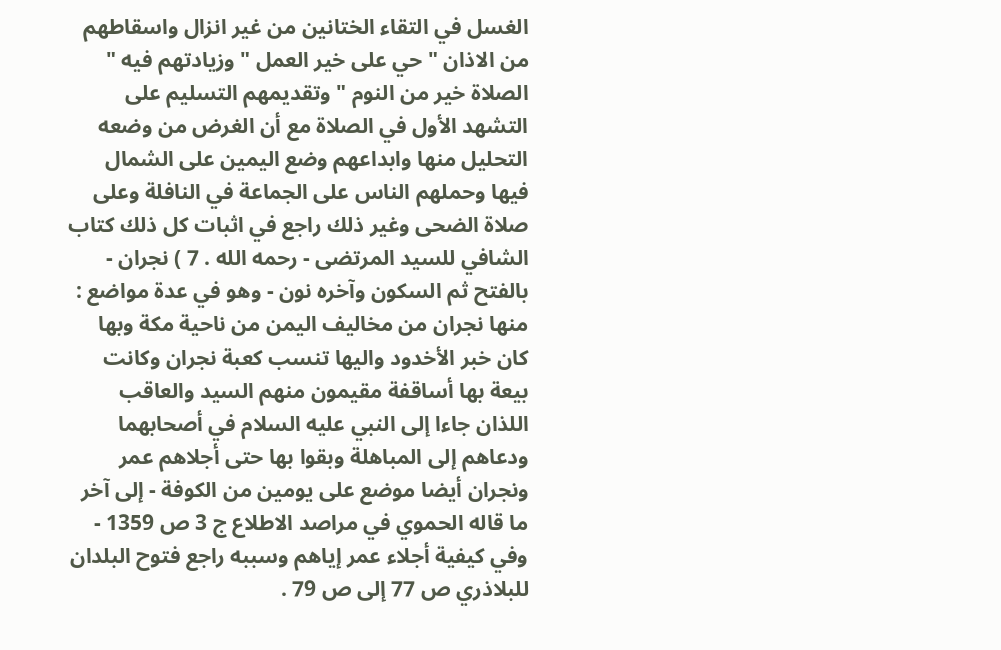الغسل في التقاء الختانين من غير انزال واسقاطهم من الاذان " حي على خير العمل " وزيادتهم فيه " الصلاة خير من النوم " وتقديمهم التسليم على التشهد الأول في الصلاة مع أن الغرض من وضعه التحليل منها وابداعهم وضع اليمين على الشمال فيها وحملهم الناس على الجماعة في النافلة وعلى صلاة الضحى وغير ذلك راجع في اثبات كل ذلك كتاب الشافي للسيد المرتضى - رحمه الله . 7 ) نجران - بالفتح ثم السكون وآخره نون - وهو في عدة مواضع : منها نجران من مخاليف اليمن من ناحية مكة وبها كان خبر الأخدود واليها تنسب كعبة نجران وكانت بيعة بها أساقفة مقيمون منهم السيد والعاقب اللذان جاءا إلى النبي عليه السلام في أصحابهما ودعاهم إلى المباهلة وبقوا بها حتى أجلاهم عمر ونجران أيضا موضع على يومين من الكوفة - إلى آخر ما قاله الحموي في مراصد الاطلاع ج 3 ص 1359 - وفي كيفية أجلاء عمر إياهم وسببه راجع فتوح البلدان للبلاذري ص 77 إلى ص 79 .